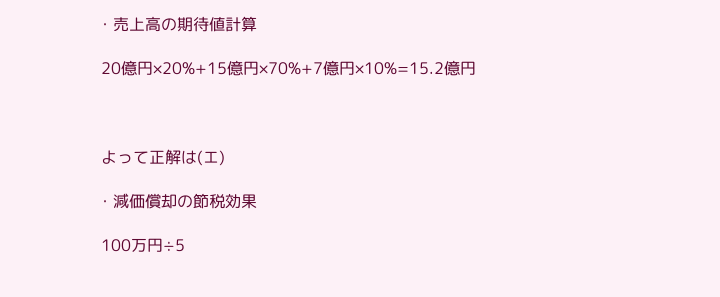・売上高の期待値計算

 20億円×20%+15億円×70%+7億円×10%=15.2億円



 よって正解は(エ)

・減価償却の節税効果

 100万円÷5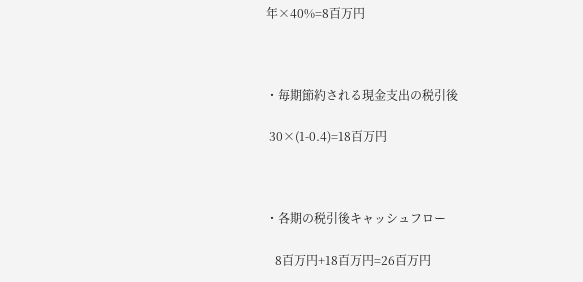年×40%=8百万円



・毎期節約される現金支出の税引後

 30×(1-0.4)=18百万円



・各期の税引後キャッシュフロー

   8百万円+18百万円=26百万円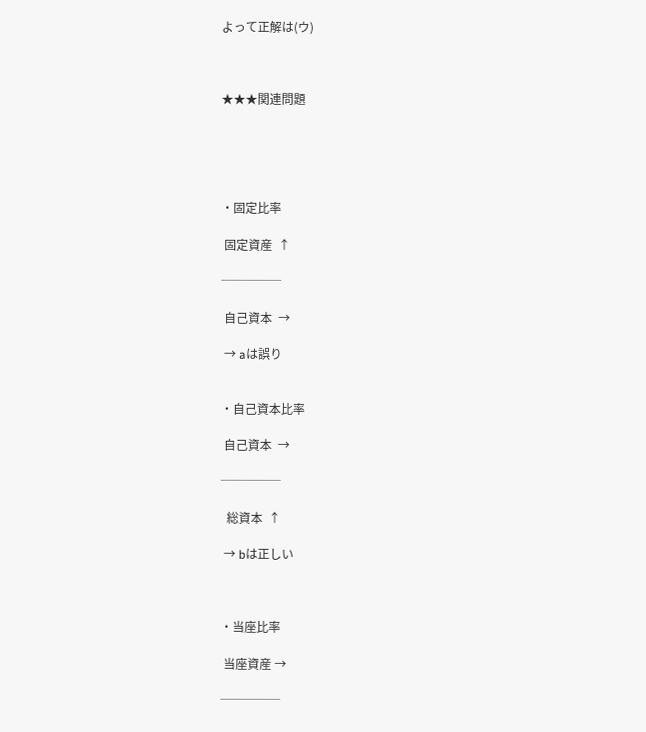よって正解は(ウ)



★★★関連問題





・固定比率

 固定資産  ↑

─────

 自己資本  →

 → aは誤り


・自己資本比率

 自己資本  →

─────

  総資本  ↑

 → bは正しい



・当座比率

 当座資産 →

─────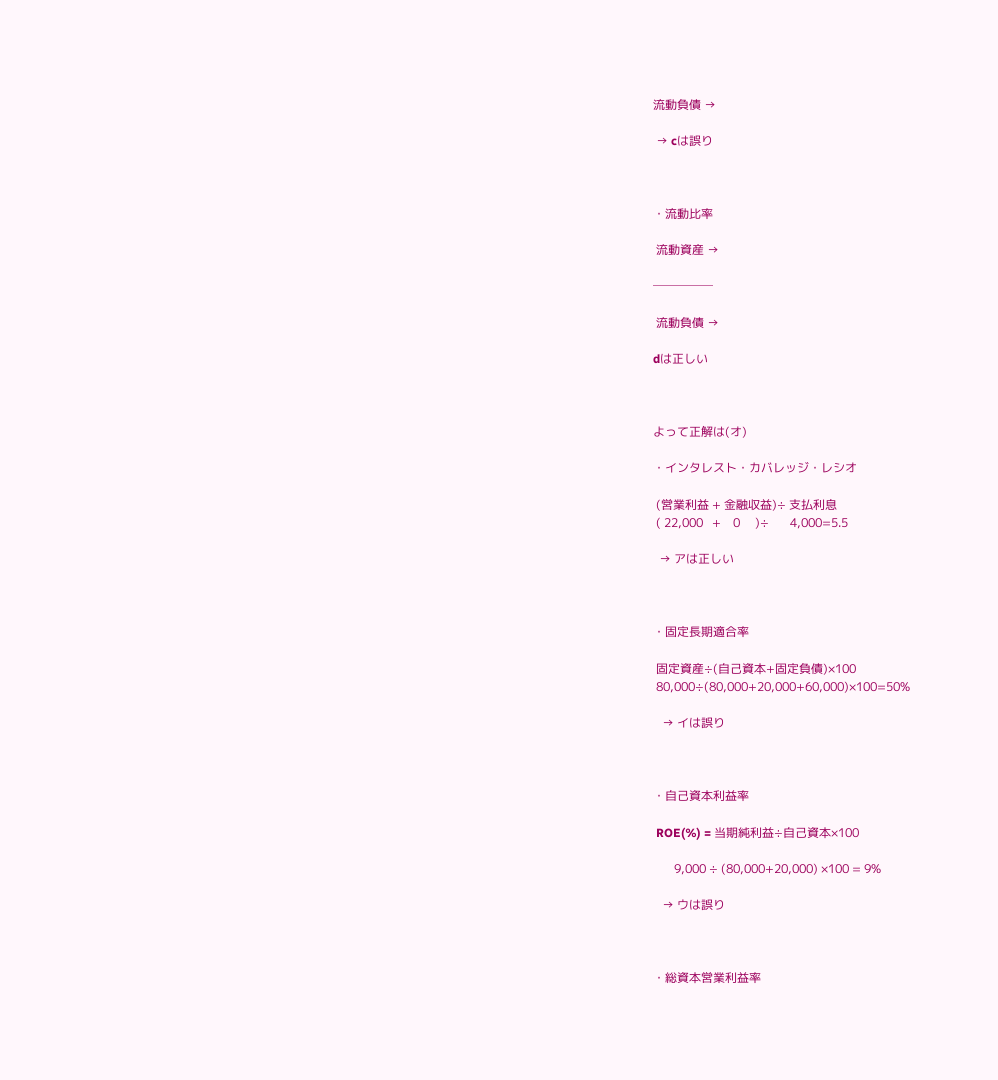流動負債 →

 → cは誤り



・流動比率

 流動資産 →

─────

 流動負債 →

dは正しい



よって正解は(オ)

・インタレスト・カバレッジ・レシオ

 (営業利益 + 金融収益)÷ 支払利息
 ( 22,000   +    0     )÷       4,000=5.5

  → アは正しい



・固定長期適合率

 固定資産÷(自己資本+固定負債)×100
 80,000÷(80,000+20,000+60,000)×100=50%

   → イは誤り



・自己資本利益率

 ROE(%) = 当期純利益÷自己資本×100

       9,000 ÷ (80,000+20,000) ×100 = 9%

   → ウは誤り



・総資本営業利益率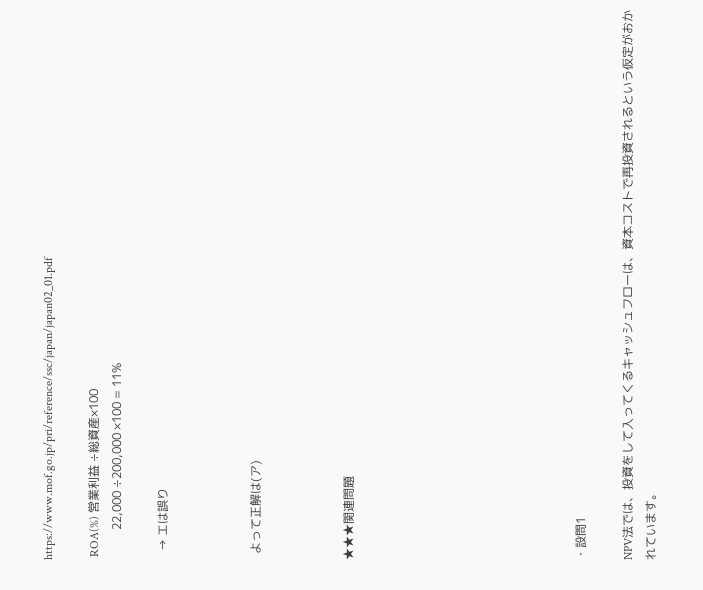https://www.mof.go.jp/pri/reference/ssc/japan/japan02_01.pdf

 ROA(%) 営業利益 ÷総資産×100
          22,000 ÷200,000 ×100 = 11%

   → エは誤り



  よって正解は(ア)



★★★関連問題









・設問1

NPV法では、投資をして入ってくるキャッシュフローは、資本コストで再投資されるという仮定がおかれています。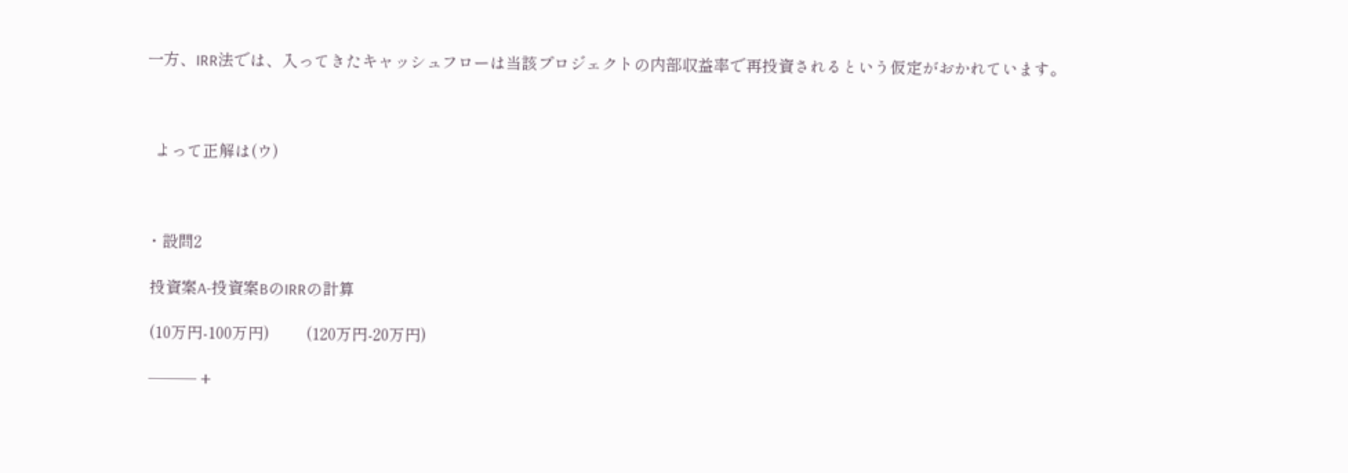一方、IRR法では、入ってきたキャッシュフローは当該プロジェクトの内部収益率で再投資されるという仮定がおかれています。



  よって正解は(ウ)



・設問2

 投資案A-投資案BのIRRの計算

 (10万円-100万円)         (120万円-20万円)

 ─── +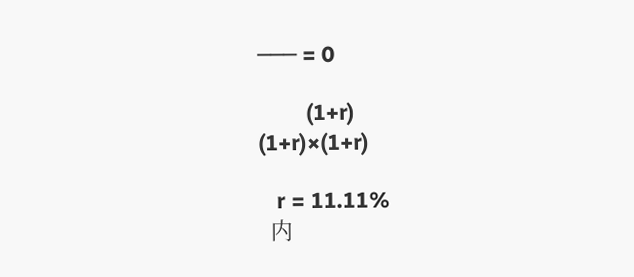─── = 0

        (1+r)                       (1+r)×(1+r)

   r = 11.11%
  内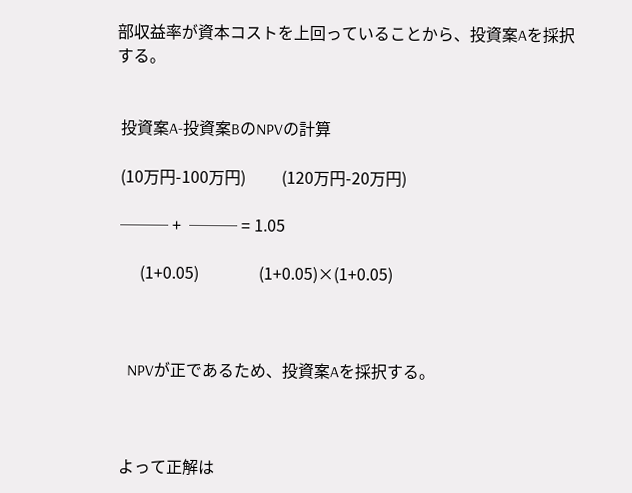部収益率が資本コストを上回っていることから、投資案Aを採択する。


 投資案A-投資案BのNPVの計算

 (10万円-100万円)         (120万円-20万円)

 ─── +  ─── = 1.05

      (1+0.05)               (1+0.05)×(1+0.05)



   NPVが正であるため、投資案Aを採択する。



 よって正解は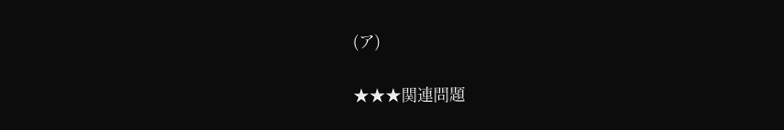(ア)

★★★関連問題